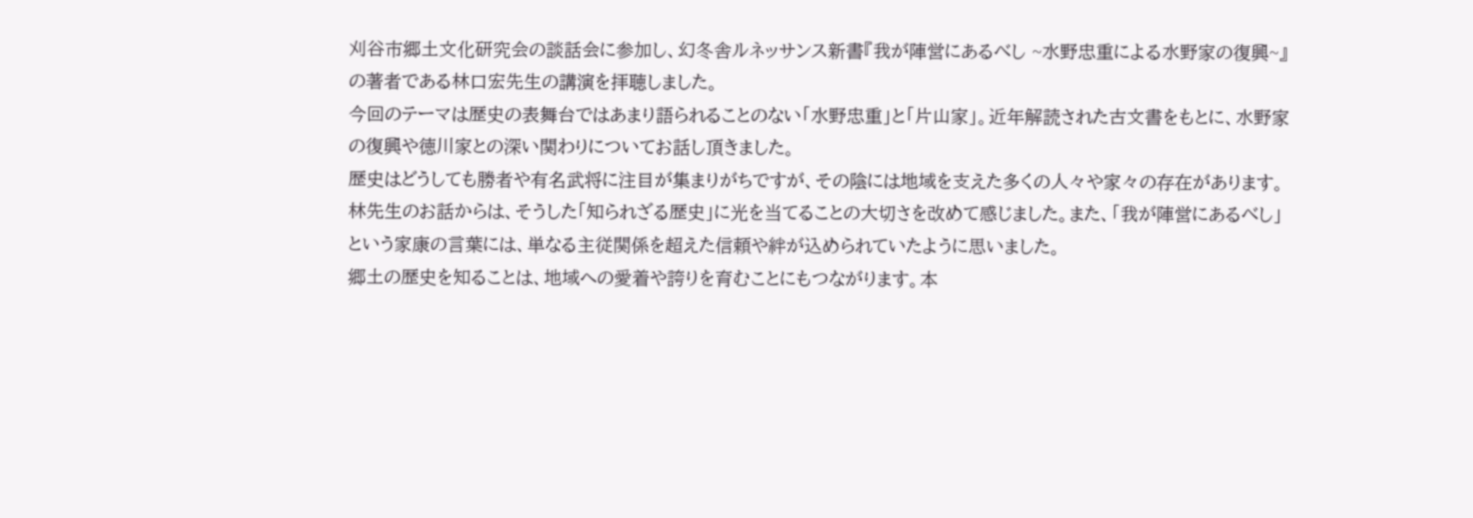刈谷市郷土文化研究会の談話会に参加し、幻冬舎ルネッサンス新書『我が陣営にあるべし ~水野忠重による水野家の復興~』の著者である林口宏先生の講演を拝聴しました。
今回のテーマは歴史の表舞台ではあまり語られることのない「水野忠重」と「片山家」。近年解読された古文書をもとに、水野家の復興や徳川家との深い関わりについてお話し頂きました。
歴史はどうしても勝者や有名武将に注目が集まりがちですが、その陰には地域を支えた多くの人々や家々の存在があります。林先生のお話からは、そうした「知られざる歴史」に光を当てることの大切さを改めて感じました。また、「我が陣営にあるべし」という家康の言葉には、単なる主従関係を超えた信頼や絆が込められていたように思いました。
郷土の歴史を知ることは、地域への愛着や誇りを育むことにもつながります。本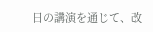日の講演を通じて、改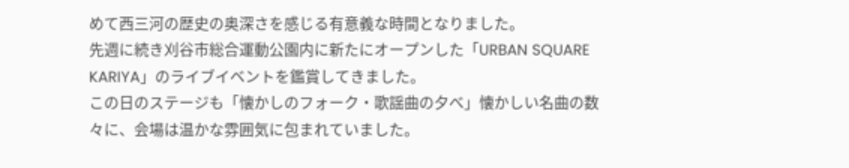めて西三河の歴史の奥深さを感じる有意義な時間となりました。
先週に続き刈谷市総合運動公園内に新たにオープンした「URBAN SQUARE KARIYA」のライブイベントを鑑賞してきました。
この日のステージも「懐かしのフォーク・歌謡曲の夕べ」懐かしい名曲の数々に、会場は温かな雰囲気に包まれていました。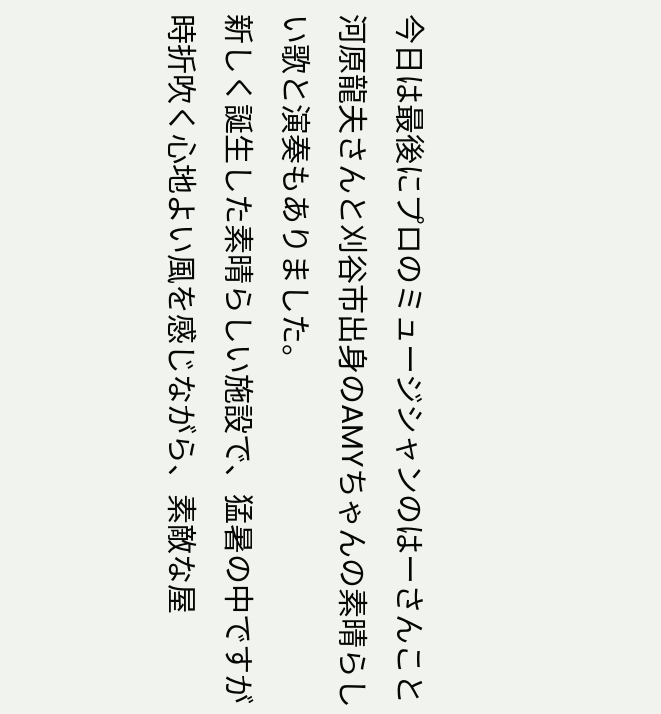今日は最後にプロのミュージシャンのはーさんこと河原龍夫さんと刈谷市出身のAMYちゃんの素晴らしい歌と演奏もありました。
新しく誕生した素晴らしい施設で、猛暑の中ですが時折吹く心地よい風を感じながら、素敵な屋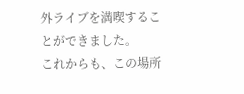外ライブを満喫することができました。
これからも、この場所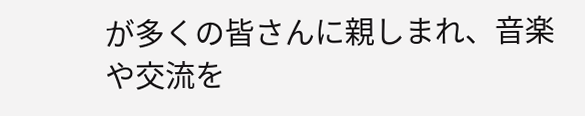が多くの皆さんに親しまれ、音楽や交流を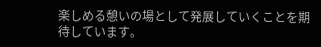楽しめる憩いの場として発展していくことを期待しています。